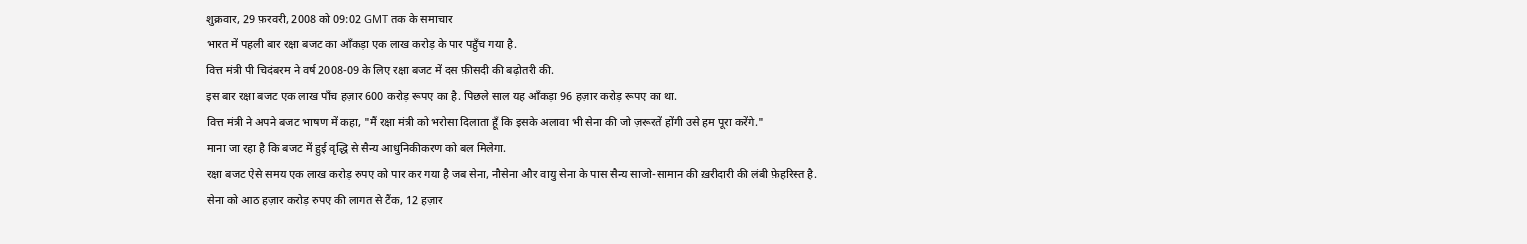शुक्रवार, 29 फ़रवरी, 2008 को 09:02 GMT तक के समाचार
भारत में पहली बार रक्षा बजट का आँकड़ा एक लाख करोड़ के पार पहुँच गया है.
वित्त मंत्री पी चिदंबरम ने वर्ष 2008-09 के लिए रक्षा बजट में दस फ़ीसदी की बढ़ोतरी की.
इस बार रक्षा बजट एक लाख पाँच हज़ार 600 करोड़ रूपए का है. पिछले साल यह आँकड़ा 96 हज़ार करोड़ रूपए का था.
वित्त मंत्री ने अपने बजट भाषण में कहा, "मैं रक्षा मंत्री को भरोसा दिलाता हूँ कि इसके अलावा भी सेना की जो ज़रूरतें होंगी उसे हम पूरा करेंगे."
माना जा रहा है कि बजट में हुई वृद्धि से सैन्य आधुनिकीकरण को बल मिलेगा.
रक्षा बजट ऐसे समय एक लाख करोड़ रुपए को पार कर गया है जब सेना, नौसेना और वायु सेना के पास सैन्य साजो-सामान की ख़रीदारी की लंबी फ़ेहरिस्त है.
सेना को आठ हज़ार करोड़ रुपए की लागत से टैंक, 12 हज़ार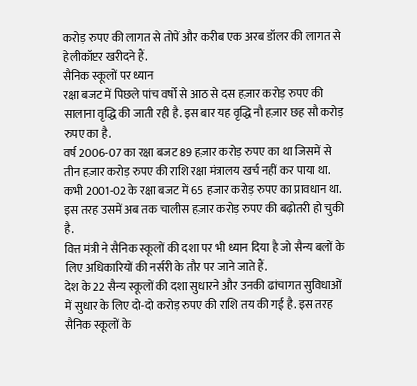करोड़ रुपए की लागत से तोपें और करीब एक अरब डॉलर की लागत से हेलीकॉप्टर खरीदने हैं.
सैनिक स्कूलों पर ध्यान
रक्षा बजट में पिछले पांच वर्षो से आठ से दस हज़ार करोड़ रुपए की सालाना वृद्धि की जाती रही है. इस बार यह वृद्धि नौ हज़ार छह सौ करोड़ रुपए का है.
वर्ष 2006-07 का रक्षा बजट 89 हज़ार करोड़ रुपए का था जिसमें से तीन हज़ार करोड़ रुपए की राशि रक्षा मंत्रालय खर्च नहीं कर पाया था.
कभी 2001-02 के रक्षा बजट में 65 हजार करोड़ रुपए का प्रावधान था. इस तरह उसमें अब तक चालीस हज़ार करोड़ रुपए की बढ़ोतरी हो चुकी है.
वित्त मंत्री ने सैनिक स्कूलों की दशा पर भी ध्यान दिया है जो सैन्य बलों के लिए अधिकारियों की नर्सरी के तौर पर जाने जाते हैं.
देश के 22 सैन्य स्कूलों की दशा सुधारने और उनकी ढांचागत सुविधाओं में सुधार के लिए दो-दो करोड़ रुपए की राशि तय की गई है. इस तरह
सैनिक स्कूलों के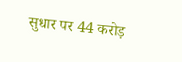सुधार पर 44 करोड़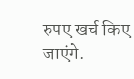रुपए खर्च किए जाएंगे.